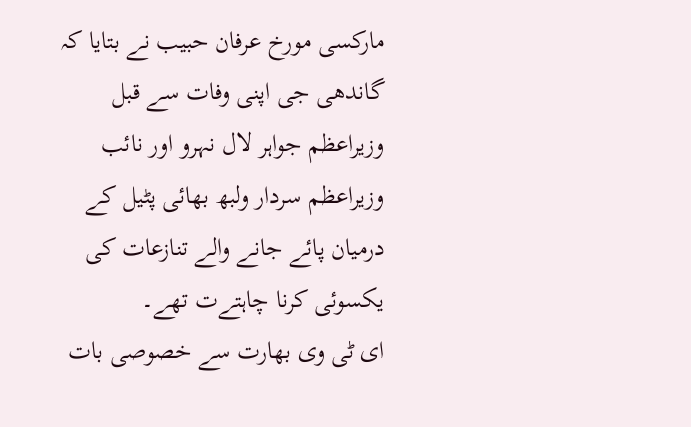مارکسی مورخ عرفان حبیب نے بتایا کہ گاندھی جی اپنی وفات سے قبل وزیراعظم جواہر لال نہرو اور نائب وزیراعظم سردار ولبھ بھائی پٹیل کے درمیان پائے جانے والے تنازعات کی یکسوئی کرنا چاہتےت تھے۔
ای ٹی وی بھارت سے خصوصی بات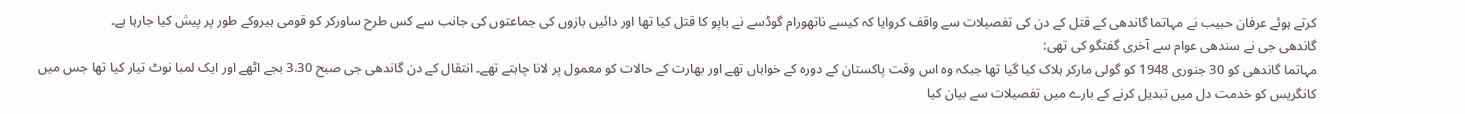کرتے ہوئے عرفان حبیب نے مہاتما گاندھی کے قتل کے دن کی تفصیلات سے واقف کروایا کہ کیسے ناتھورام گوڈسے نے باپو کا قتل کیا تھا اور دائیں بازوں کی جماعتوں کی جانب سے کس طرح ساورکر کو قومی ہیروکے طور پر پیش کیا جارہا ہے۔
گاندھی جی نے سندھی عوام سے آخری گفتگو کی تھی:
مہاتما گاندھی کو 30 جنوری 1948 کو گولی مارکر ہلاک کیا گیا تھا جبکہ وہ اس وقت پاکستان کے دورہ کے خواہاں تھے اور بھارت کے حالات کو معمول پر لانا چاہتے تھے۔ انتقال کے دن گاندھی جی صبح 3.30 بجے اٹھے اور ایک لمبا نوٹ تیار کیا تھا جس میں کانگریس کو خدمت دل میں تبدیل کرنے کے بارے میں تفصیلات سے بیان کیا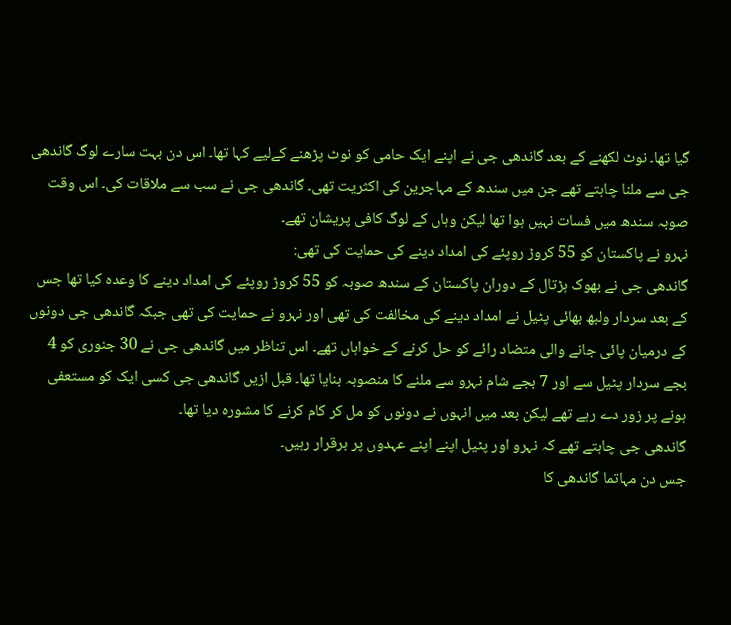گیا تھا۔ نوٹ لکھنے کے بعد گاندھی جی نے اپنے ایک حامی کو نوٹ پڑھنے کےلیے کہا تھا۔ اس دن بہت سارے لوگ گاندھی جی سے ملنا چاہتے تھے جن میں سندھ کے مہاجرین کی اکثریت تھی۔ گاندھی جی نے سب سے ملاقات کی۔ اس وقت صوبہ سندھ میں فسات نہیں ہوا تھا لیکن وہاں کے لوگ کافی پریشان تھے۔
نہرو نے پاکستان کو 55 کروڑ روپئے کی امداد دینے کی حمایت کی تھی:
گاندھی جی نے بھوک ہڑتال کے دوران پاکستان کے سندھ صوبہ کو 55 کروڑ روپئے کی امداد دینے کا وعدہ کیا تھا جس کے بعد سردار ولبھ بھائی پٹیل نے امداد دینے کی مخالفت کی تھی اور نہرو نے حمایت کی تھی جبکہ گاندھی جی دونوں کے درمیان پائی جانے والی متضاد رائے کو حل کرنے کے خواہاں تھے۔ اس تناظر میں گاندھی جی نے 30 جنوری کو 4 بجے سردار پٹیل سے اور 7 بجے شام نہرو سے ملنے کا منصوبہ بنایا تھا۔ قبل ازیں گاندھی جی کسی ایک کو مستعفی ہونے پر زور دے رہے تھے لیکن بعد میں انہوں نے دونوں کو مل کر کام کرنے کا مشورہ دیا تھا۔
گاندھی جی چاہتے تھے کہ نہرو اور پٹیل اپنے اپنے عہدوں پر برقرار رہیں۔
جس دن مہاتما گاندھی کا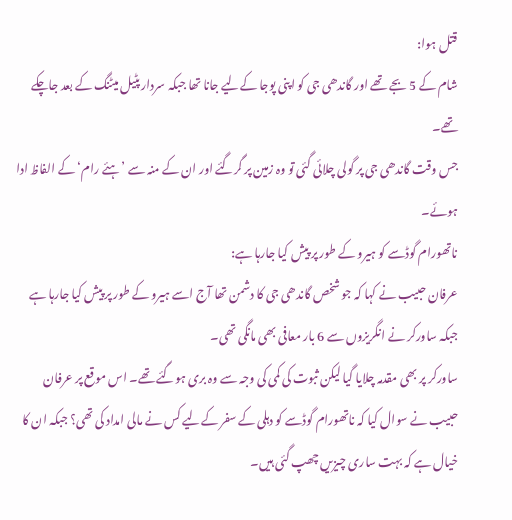قتل ہوا:
شام کے 5 بجے تھے اور گاندھی جی کو اپنی پوجا کےلیے جانا تھا جبکہ سردار پٹیل میٹنگ کے بعد جاچکے تھے۔
جس وقت گاندھی جی پر گولی چلائی گئی تو وہ زمین پر گرگئے اور ان کے منہ سے ’ہئے رام‘ کے الفاظ ادا ہوئے۔
ناتھورام گوڈسے کو ہیرو کے طور پر پیش کیا جارہا ہے:
عرفان حبیب نے کہا کہ جو شخص گاندھی جی کا دشمن تھا آج اسے ہیرو کے طور پر پیش کیا جارہا ہے جبکہ ساورکر نے انگریزوں سے 6 بار معافی بھی مانگی تھی۔
ساورکر پر بھی مقدمہ چلایا گیا لیکن ثبوت کی کمی کی وجہ سے وہ بری ہوگئے تھے۔ اس موقع پر عرفان حبیب نے سوال کیا کہ ناتھورام گوڈسے کو دہلی کے سفر کےلیے کس نے مالی امداد کی تھی؟ جبکہ ان کا خیال ہے کہ بہت ساری چیزیں چھپ گئی ہیں۔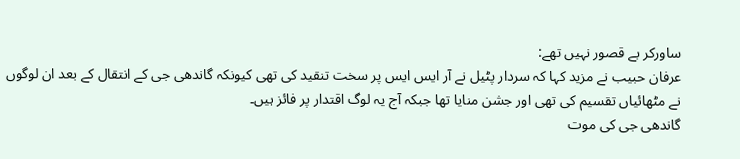ساورکر بے قصور نہیں تھے:
عرفان حبیب نے مزید کہا کہ سردار پٹیل نے آر ایس ایس پر سخت تنقید کی تھی کیونکہ گاندھی جی کے انتقال کے بعد ان لوگوں نے مٹھائیاں تقسیم کی تھی اور جشن منایا تھا جبکہ آج یہ لوگ اقتدار پر فائز ہیں۔
گاندھی جی کی موت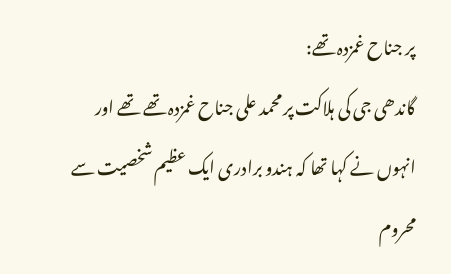پر جناح غمزدہ تھے:
گاندھی جی کی ہلاکت پر محمد علی جناح غمزدہ تھے تھے اور انہوں نے کہا تھا کہ ہندو برادری ایک عظیم شخصیت سے محروم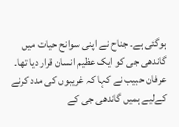ہوگئی ہے۔ جناح نے اپنی سوانح حیات میں گاندھی جی کو ایک عظیم انسان قرار دیا تھا۔
عرفان حبیب نے کہا کہ غریبوں کی مدد کرنے کےلیے ہمیں گاندھی جی کے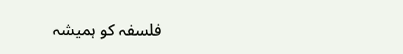فلسفہ کو ہمیشہ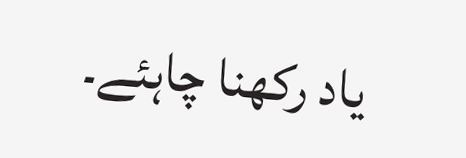یاد رکھنا چاہئے۔